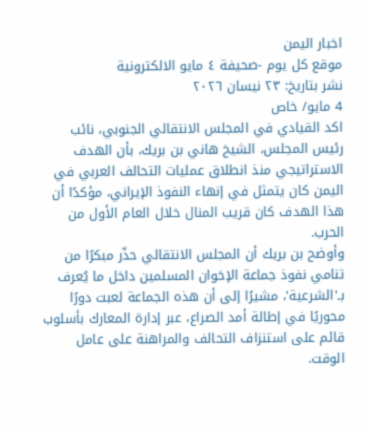اخبار اليمن
موقع كل يوم -صحيفة ٤ مايو الالكترونية
نشر بتاريخ: ٢٣ نيسان ٢٠٢٦
4 مايو/ خاص
اكد القيادي في المجلس الانتقالي الجنوبي، نائب رئيس المجلس، الشيخ هاني بن بريك، بأن الهدف الاستراتيجي منذ انطلاق عمليات التحالف العربي في اليمن كان يتمثل في إنهاء النفوذ الإيراني، مؤكدًا أن هذا الهدف كان قريب المنال خلال العام الأول من الحرب.
وأوضح بن بريك أن المجلس الانتقالي حذّر مبكرًا من تنامي نفوذ جماعة الإخوان المسلمين داخل ما يُعرف بـ'الشرعية'، مشيرًا إلى أن هذه الجماعة لعبت دورًا محوريًا في إطالة أمد الصراع، عبر إدارة المعارك بأسلوب قائم على استنزاف التحالف والمراهنة على عامل الوقت.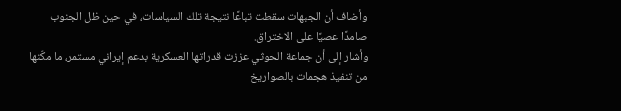وأضاف أن الجبهات سقطت تباعًا نتيجة تلك السياسات، في حين ظل الجنوب صامدًا عصيًا على الاختراق.
وأشار إلى أن جماعة الحوثي عززت قدراتها العسكرية بدعم إيراني مستمر، ما مكّنها من تنفيذ هجمات بالصواريخ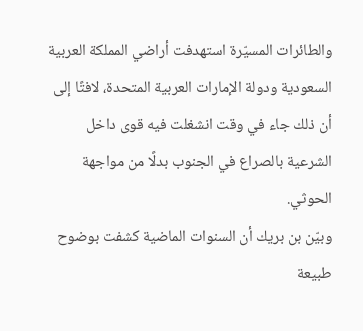والطائرات المسيّرة استهدفت أراضي المملكة العربية السعودية ودولة الإمارات العربية المتحدة، لافتًا إلى أن ذلك جاء في وقت انشغلت فيه قوى داخل الشرعية بالصراع في الجنوب بدلًا من مواجهة الحوثي.
وبيّن بن بريك أن السنوات الماضية كشفت بوضوح طبيعة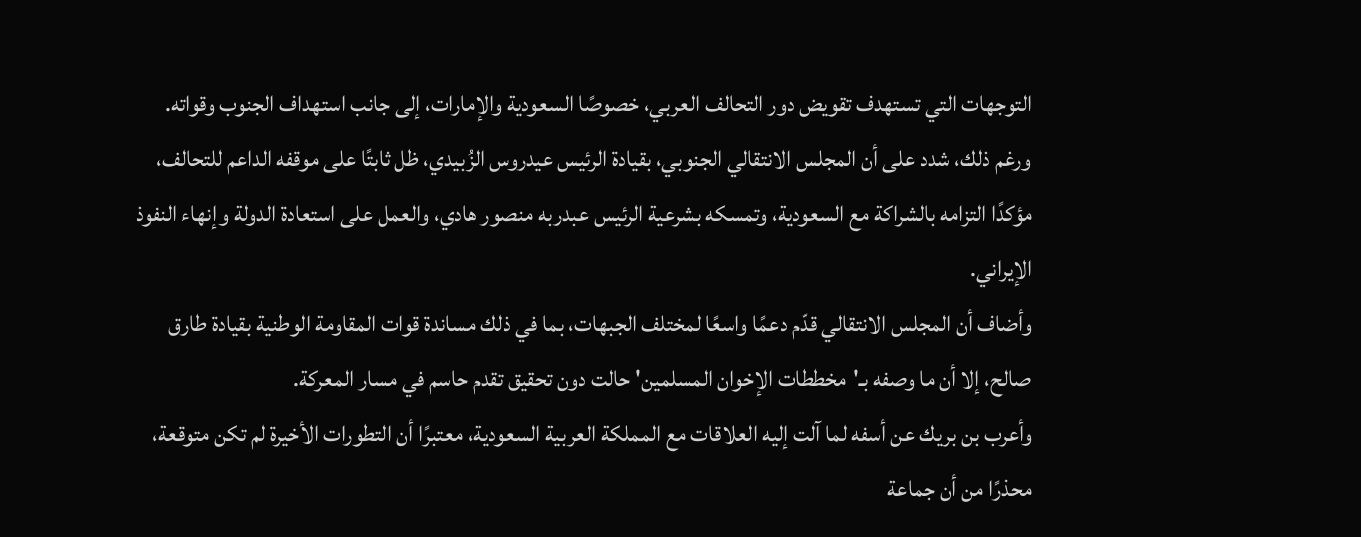التوجهات التي تستهدف تقويض دور التحالف العربي، خصوصًا السعودية والإمارات، إلى جانب استهداف الجنوب وقواته. ورغم ذلك، شدد على أن المجلس الانتقالي الجنوبي، بقيادة الرئيس عيدروس الزُبيدي، ظل ثابتًا على موقفه الداعم للتحالف، مؤكدًا التزامه بالشراكة مع السعودية، وتمسكه بشرعية الرئيس عبدربه منصور هادي، والعمل على استعادة الدولة وإنهاء النفوذ الإيراني.
وأضاف أن المجلس الانتقالي قدّم دعمًا واسعًا لمختلف الجبهات، بما في ذلك مساندة قوات المقاومة الوطنية بقيادة طارق صالح، إلا أن ما وصفه بـ'مخططات الإخوان المسلمين' حالت دون تحقيق تقدم حاسم في مسار المعركة.
وأعرب بن بريك عن أسفه لما آلت إليه العلاقات مع المملكة العربية السعودية، معتبرًا أن التطورات الأخيرة لم تكن متوقعة، محذرًا من أن جماعة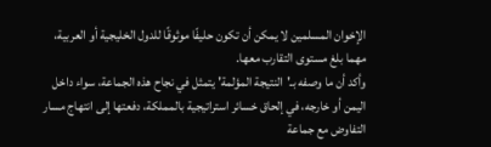الإخوان المسلمين لا يمكن أن تكون حليفًا موثوقًا للدول الخليجية أو العربية، مهما بلغ مستوى التقارب معها.
وأكد أن ما وصفه بـ'النتيجة المؤلمة' يتمثل في نجاح هذه الجماعة، سواء داخل اليمن أو خارجه، في إلحاق خسائر استراتيجية بالمملكة، دفعتها إلى انتهاج مسار التفاوض مع جماعة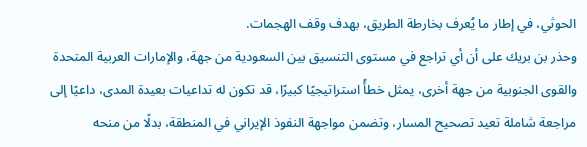الحوثي، في إطار ما يُعرف بخارطة الطريق، بهدف وقف الهجمات.
وحذر بن بريك على أن أي تراجع في مستوى التنسيق بين السعودية من جهة، والإمارات العربية المتحدة والقوى الجنوبية من جهة أخرى، يمثل خطأً استراتيجيًا كبيرًا، قد تكون له تداعيات بعيدة المدى، داعيًا إلى مراجعة شاملة تعيد تصحيح المسار، وتضمن مواجهة النفوذ الإيراني في المنطقة، بدلًا من منحه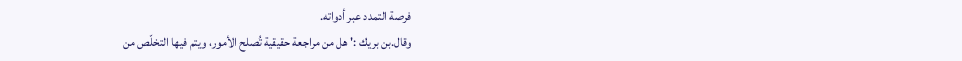فرصة التمدد عبر أدواته.
وقال.بن بريك :' هل من مراجعة حقيقية تُصلح الأمور، ويتم فيها التخلّص من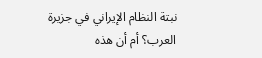نبتة النظام الإيراني في جزيرة العرب؟ أم أن هذه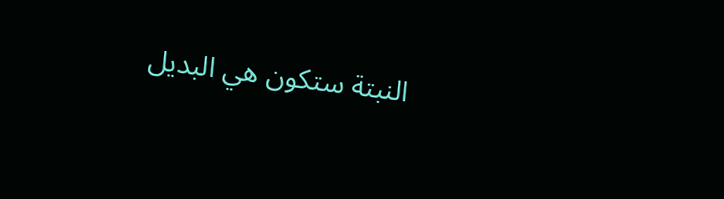النبتة ستكون هي البديل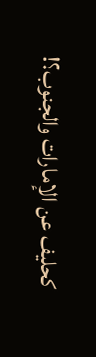كحليف عن الإمارات والجنوب؟!